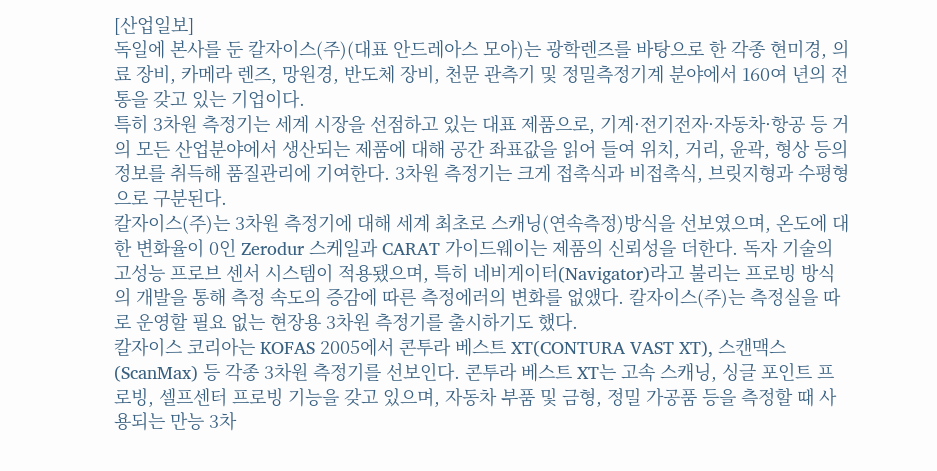[산업일보]
독일에 본사를 둔 칼자이스(주)(대표 안드레아스 모아)는 광학렌즈를 바탕으로 한 각종 현미경, 의료 장비, 카메라 렌즈, 망원경, 반도체 장비, 천문 관측기 및 정밀측정기계 분야에서 160여 년의 전통을 갖고 있는 기업이다.
특히 3차원 측정기는 세계 시장을 선점하고 있는 대표 제품으로, 기계·전기전자·자동차·항공 등 거의 모든 산업분야에서 생산되는 제품에 대해 공간 좌표값을 읽어 들여 위치, 거리, 윤곽, 형상 등의 정보를 취득해 품질관리에 기여한다. 3차원 측정기는 크게 접촉식과 비접촉식, 브릿지형과 수평형으로 구분된다.
칼자이스(주)는 3차원 측정기에 대해 세계 최초로 스캐닝(연속측정)방식을 선보였으며, 온도에 대한 변화율이 0인 Zerodur 스케일과 CARAT 가이드웨이는 제품의 신뢰성을 더한다. 독자 기술의 고성능 프로브 센서 시스템이 적용됐으며, 특히 네비게이터(Navigator)라고 불리는 프로빙 방식의 개발을 통해 측정 속도의 증감에 따른 측정에러의 변화를 없앴다. 칼자이스(주)는 측정실을 따로 운영할 필요 없는 현장용 3차원 측정기를 출시하기도 했다.
칼자이스 코리아는 KOFAS 2005에서 콘투라 베스트 XT(CONTURA VAST XT), 스캔맥스(ScanMax) 등 각종 3차원 측정기를 선보인다. 콘투라 베스트 XT는 고속 스캐닝, 싱글 포인트 프로빙, 셀프센터 프로빙 기능을 갖고 있으며, 자동차 부품 및 금형, 정밀 가공품 등을 측정할 때 사용되는 만능 3차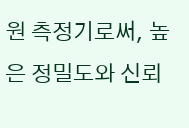원 측정기로써, 높은 정밀도와 신뢰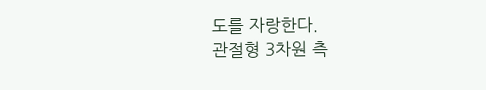도를 자랑한다.
관절형 3차원 측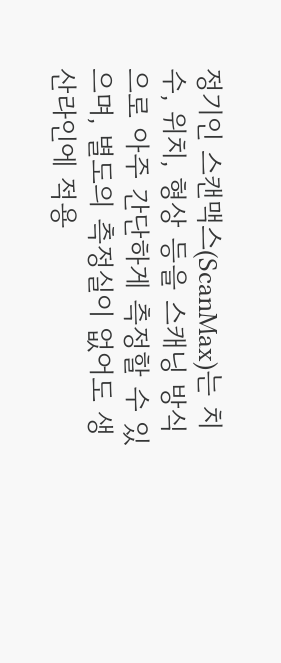정기인 스캔맥스(ScanMax)는 치수, 위치, 형상 등을 스캐닝 방식으로 아주 간단하게 측정할 수 있으며, 별도의 측정실이 없어도 생산라인에 적용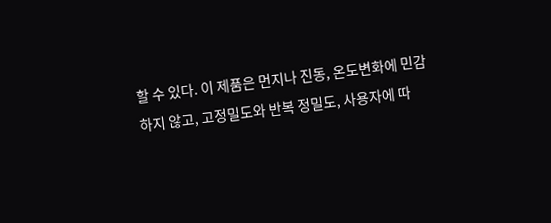할 수 있다. 이 제품은 먼지나 진동, 온도변화에 민감하지 않고, 고정밀도와 반복 정밀도, 사용자에 따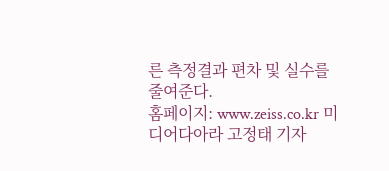른 측정결과 편차 및 실수를 줄여준다.
홈페이지: www.zeiss.co.kr 미디어다아라 고정태 기자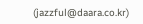(jazzful@daara.co.kr)